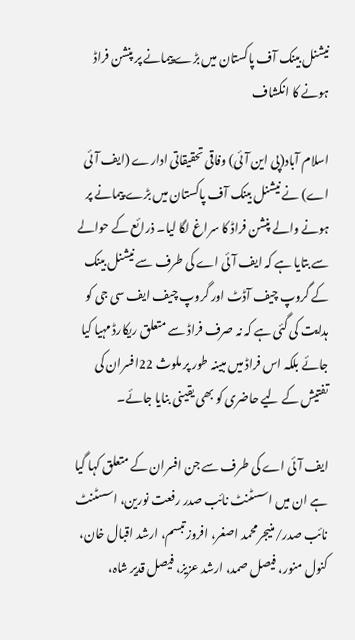نیشنل بینک آف پاکستان میں بڑے پیمانے پر پنشن فراڈ ہونے کا انکشاف

اسلام آباد(پی این آئی) وفاقی تحقیقاتی ادارے (ایف آئی اے) نے نیشنل بینک آف پاکستان میں بڑے پیمانے پر ہونے والے پنشن فراڈ کا سراغ لگا لیا۔ ذرائع کے حوالے سے بتایا ہے کہ ایف آئی اے کی طرف سے نیشنل بینک کے گروپ چیف آڈٹ اور گروپ چیف ایف سی جی کو ہدایت کی گئی ہے کہ نہ صرف فراڈ سے متعلق ریکارڈ مہیا کیا جائے بلکہ اس فراڈ میں مبینہ طور پر ملوث 22افسران کی تفتیش کے لیے حاضری کو بھی یقینی بنایا جائے۔

ایف آئی اے کی طرف سے جن افسران کے متعلق کہا گیا ہے ان میں اسسٹنٹ نائب صدر رفعت نورین، اسسٹنٹ نائب صدر/منیجر محمد اصغر، افروز تبسم، ارشد اقبال خان، کنول منور، فیصل صمد، ارشد عزیز، فیصل قدیر شاہ،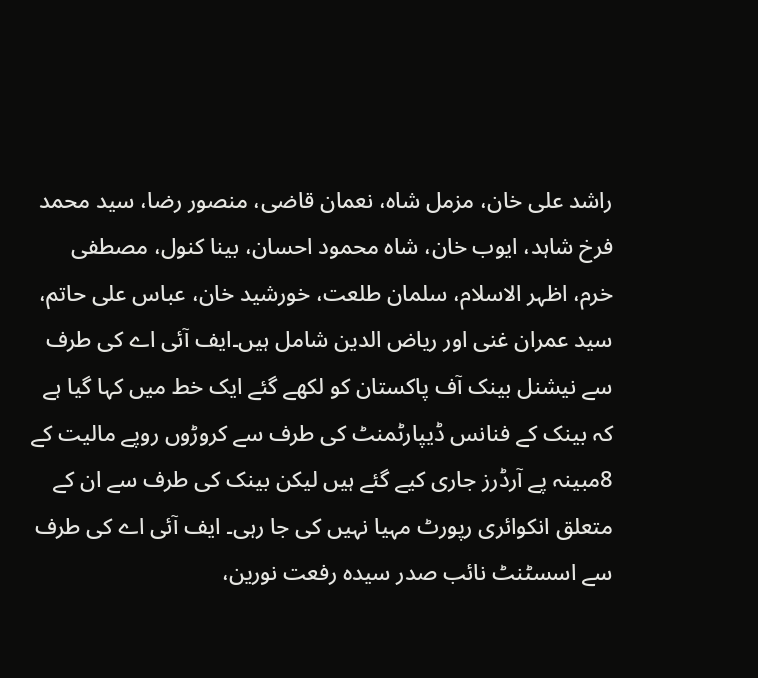راشد علی خان، مزمل شاہ، نعمان قاضی، منصور رضا، سید محمد فرخ شاہد، ایوب خان، شاہ محمود احسان، بینا کنول، مصطفی خرم، اظہر الاسلام، سلمان طلعت، خورشید خان، عباس علی حاتم، سید عمران غنی اور ریاض الدین شامل ہیں۔ایف آئی اے کی طرف سے نیشنل بینک آف پاکستان کو لکھے گئے ایک خط میں کہا گیا ہے کہ بینک کے فنانس ڈیپارٹمنٹ کی طرف سے کروڑوں روپے مالیت کے 8مبینہ پے آرڈرز جاری کیے گئے ہیں لیکن بینک کی طرف سے ان کے متعلق انکوائری رپورٹ مہیا نہیں کی جا رہی۔ ایف آئی اے کی طرف سے اسسٹنٹ نائب صدر سیدہ رفعت نورین،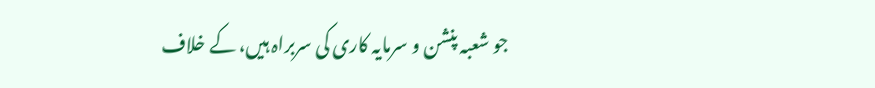جو شعبہ پنشن و سرمایہ کاری کی سربراہ ہیں، کے خلاف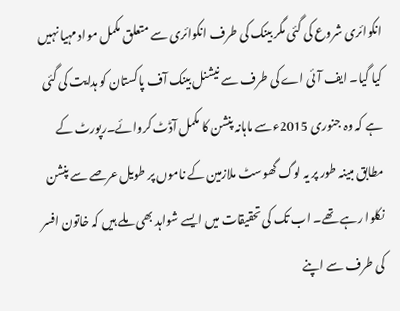انکوائری شروع کی گئی مگر بینک کی طرف انکوائری سے متعلق مکمل مواد مہیا نہیں کیا گیا۔ ایف آئی اے کی طرف سے نیشنل بینک آف پاکستان کو ہدایت کی گئی ہے کہ وہ جنوری 2015ءسے ماہانہ پنشن کا مکمل آڈٹ کروائے۔رپورٹ کے مطابق مبینہ طور پر یہ لوگ گھوسٹ ملازمین کے ناموں پر طویل عرصے سے پنشن نکلوا رہے تھے۔ اب تک کی تحقیقات میں ایسے شواہد بھی ملے ہیں کہ خاتون افسر کی طرف سے اپنے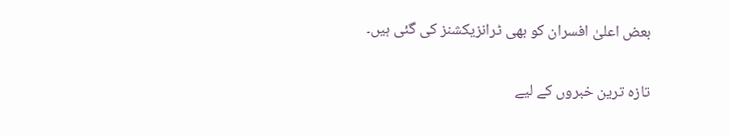بعض اعلیٰ افسران کو بھی ٹرانزیکشنز کی گئی ہیں۔

تازہ ترین خبروں کے لیے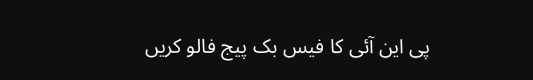پی این آئی کا فیس بک پیج فالو کریں